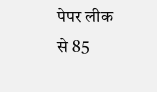पेपर लीक से 85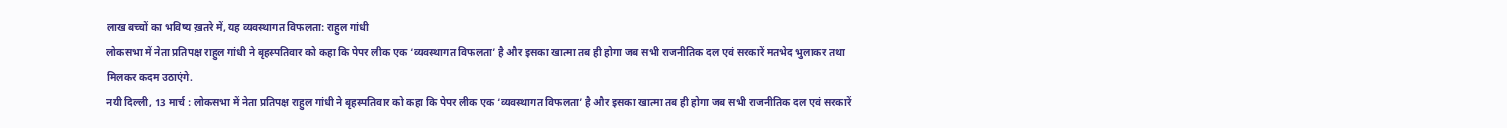लाख बच्चों का भविष्य ख़तरे में, यह व्यवस्थागत विफलता: राहुल गांधी
लोकसभा में नेता प्रतिपक्ष राहुल गांधी ने बृहस्पतिवार को कहा कि पेपर लीक एक ‘व्यवस्थागत विफलता’ है और इसका खात्मा तब ही होगा जब सभी राजनीतिक दल एवं सरकारें मतभेद भुलाकर तथा मिलकर कदम उठाएंगे.
नयी दिल्ली, 13 मार्च : लोकसभा में नेता प्रतिपक्ष राहुल गांधी ने बृहस्पतिवार को कहा कि पेपर लीक एक ‘व्यवस्थागत विफलता’ है और इसका खात्मा तब ही होगा जब सभी राजनीतिक दल एवं सरकारें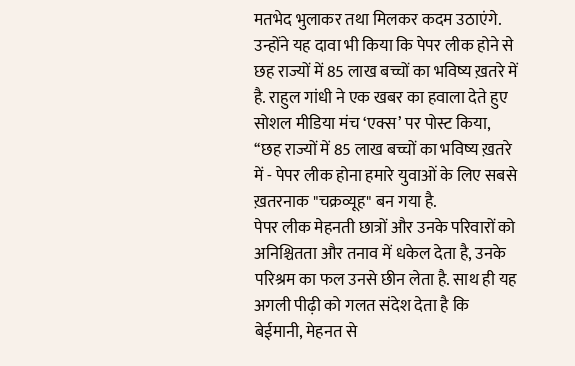मतभेद भुलाकर तथा मिलकर कदम उठाएंगे. उन्होंने यह दावा भी किया कि पेपर लीक होने से छह राज्यों में 85 लाख बच्चों का भविष्य ख़तरे में है. राहुल गांधी ने एक खबर का हवाला देते हुए सोशल मीडिया मंच ‘एक्स’ पर पोस्ट किया, ‘‘छह राज्यों में 85 लाख बच्चों का भविष्य ख़तरे में - पेपर लीक होना हमारे युवाओं के लिए सबसे ख़तरनाक "चक्रव्यूह" बन गया है.
पेपर लीक मेहनती छात्रों और उनके परिवारों को अनिश्चितता और तनाव में धकेल देता है, उनके परिश्रम का फल उनसे छीन लेता है. साथ ही यह अगली पीढ़ी को गलत संदेश देता है कि बेईमानी, मेहनत से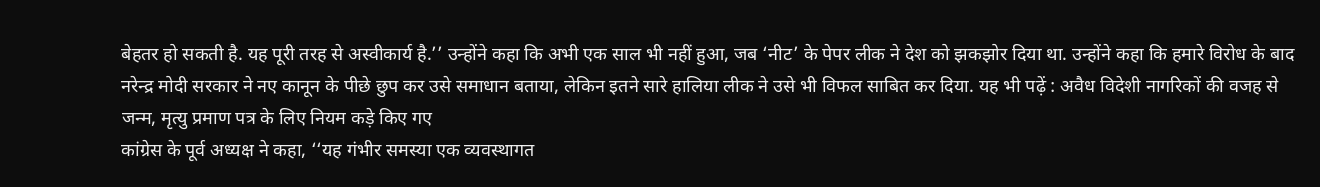बेहतर हो सकती है. यह पूरी तरह से अस्वीकार्य है.’’ उन्होंने कहा कि अभी एक साल भी नहीं हुआ, जब ‘नीट’ के पेपर लीक ने देश को झकझोर दिया था. उन्होंने कहा कि हमारे विरोध के बाद नरेन्द्र मोदी सरकार ने नए कानून के पीछे छुप कर उसे समाधान बताया, लेकिन इतने सारे हालिया लीक ने उसे भी विफल साबित कर दिया. यह भी पढ़ें : अवैध विदेशी नागरिकों की वजह से जन्म, मृत्यु प्रमाण पत्र के लिए नियम कड़े किए गए
कांग्रेस के पूर्व अध्यक्ष ने कहा, ‘‘यह गंभीर समस्या एक व्यवस्थागत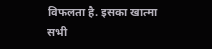विफलता है. इसका खात्मा सभी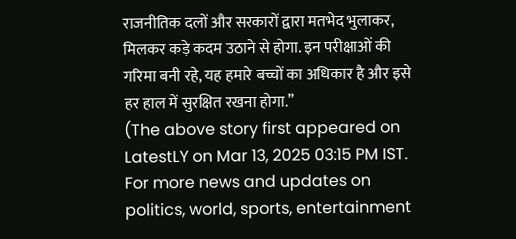राजनीतिक दलों और सरकारों द्वारा मतभेद भुलाकर, मिलकर कड़े कदम उठाने से होगा. इन परीक्षाओं की गरिमा बनी रहे, यह हमारे बच्चों का अधिकार है और इसे हर हाल में सुरक्षित रखना होगा.’’
(The above story first appeared on LatestLY on Mar 13, 2025 03:15 PM IST. For more news and updates on politics, world, sports, entertainment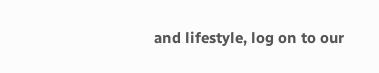and lifestyle, log on to our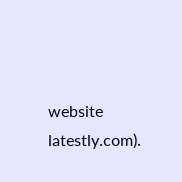website latestly.com).